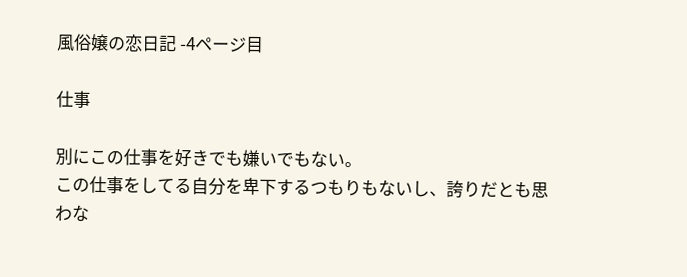風俗嬢の恋日記 -4ページ目

仕事

別にこの仕事を好きでも嫌いでもない。
この仕事をしてる自分を卑下するつもりもないし、誇りだとも思わな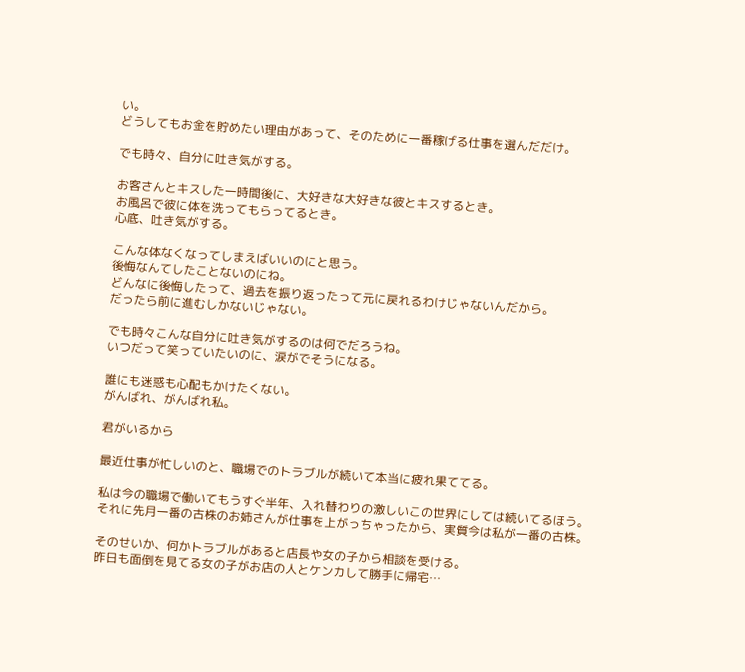い。
どうしてもお金を貯めたい理由があって、そのために一番稼げる仕事を選んだだけ。

でも時々、自分に吐き気がする。

お客さんとキスした一時間後に、大好きな大好きな彼とキスするとき。
お風呂で彼に体を洗ってもらってるとき。
心底、吐き気がする。

こんな体なくなってしまえばいいのにと思う。
後悔なんてしたことないのにね。
どんなに後悔したって、過去を振り返ったって元に戻れるわけじゃないんだから。
だったら前に進むしかないじゃない。

でも時々こんな自分に吐き気がするのは何でだろうね。
いつだって笑っていたいのに、涙がでそうになる。

誰にも迷惑も心配もかけたくない。
がんばれ、がんばれ私。

君がいるから

最近仕事が忙しいのと、職場でのトラブルが続いて本当に疲れ果ててる。

私は今の職場で働いてもうすぐ半年、入れ替わりの激しいこの世界にしては続いてるほう。
それに先月一番の古株のお姉さんが仕事を上がっちゃったから、実質今は私が一番の古株。

そのせいか、何かトラブルがあると店長や女の子から相談を受ける。
昨日も面倒を見てる女の子がお店の人とケンカして勝手に帰宅…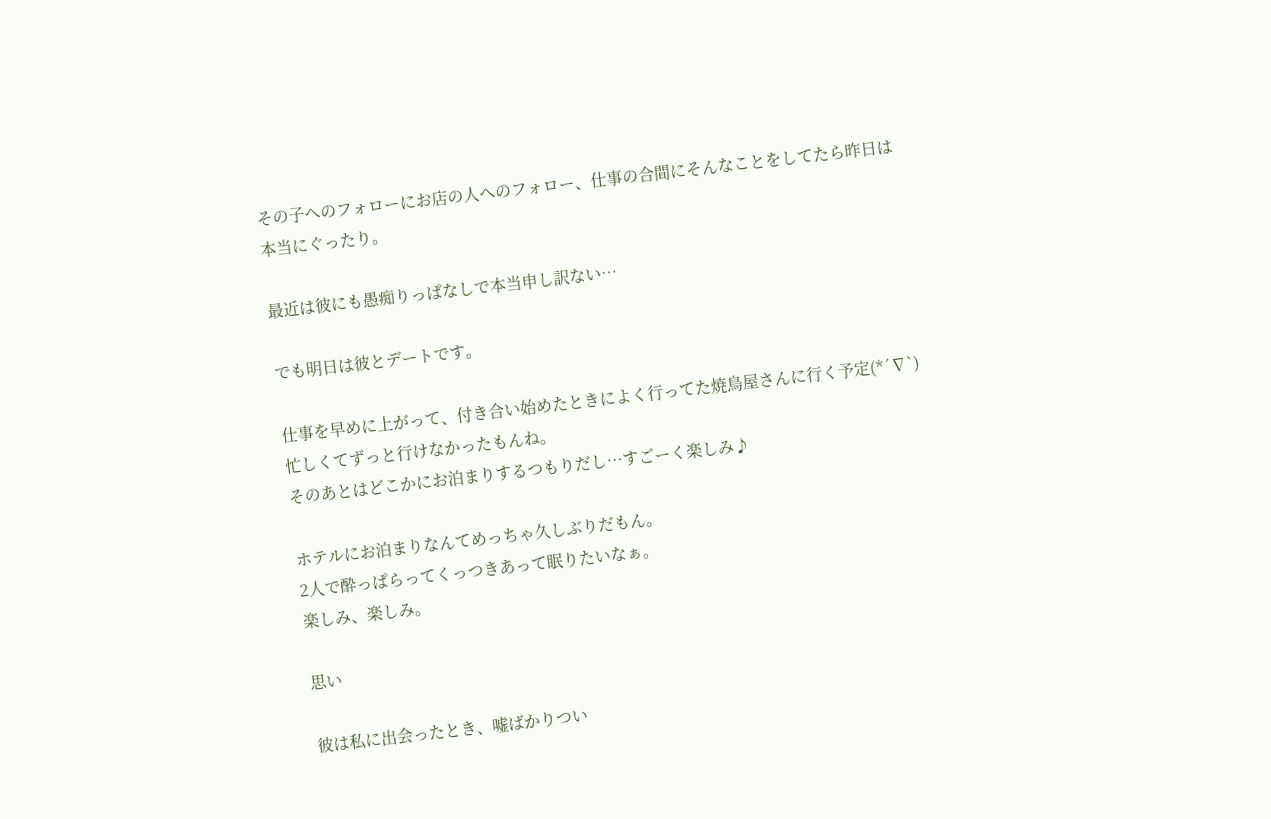その子へのフォローにお店の人へのフォロー、仕事の合間にそんなことをしてたら昨日は本当にぐったり。

最近は彼にも愚痴りっぱなしで本当申し訳ない…

でも明日は彼とデートです。

仕事を早めに上がって、付き合い始めたときによく行ってた焼鳥屋さんに行く予定(*´∇`)
忙しくてずっと行けなかったもんね。
そのあとはどこかにお泊まりするつもりだし…すごーく楽しみ♪

ホテルにお泊まりなんてめっちゃ久しぶりだもん。
2人で酔っぱらってくっつきあって眠りたいなぁ。
楽しみ、楽しみ。

思い

彼は私に出会ったとき、嘘ばかりつい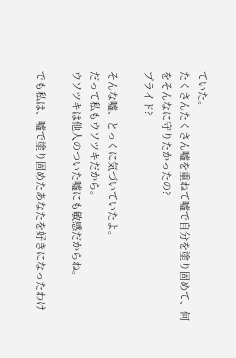ていた。
たくさんたくさん嘘を重ねて嘘で自分を塗り固めて、何をそんなに守りたかったの?
プライド?

そんな嘘、とっくに気づいていたよ。
だって私もウソツキだから。
ウソツキは他人のついた嘘にも敏感だからね。

でも私は、嘘で塗り固めたあなたを好きになったわけ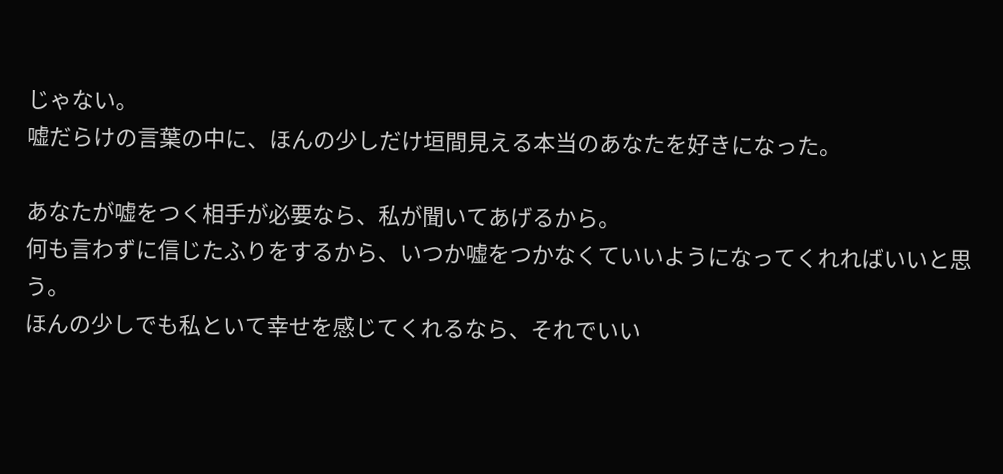じゃない。
嘘だらけの言葉の中に、ほんの少しだけ垣間見える本当のあなたを好きになった。

あなたが嘘をつく相手が必要なら、私が聞いてあげるから。
何も言わずに信じたふりをするから、いつか嘘をつかなくていいようになってくれればいいと思う。
ほんの少しでも私といて幸せを感じてくれるなら、それでいい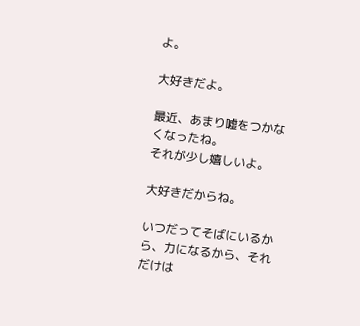よ。

大好きだよ。

最近、あまり嘘をつかなくなったね。
それが少し嬉しいよ。

大好きだからね。

いつだってそばにいるから、力になるから、それだけは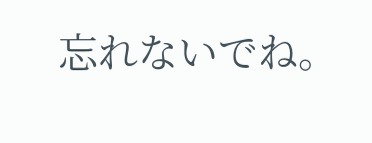忘れないでね。